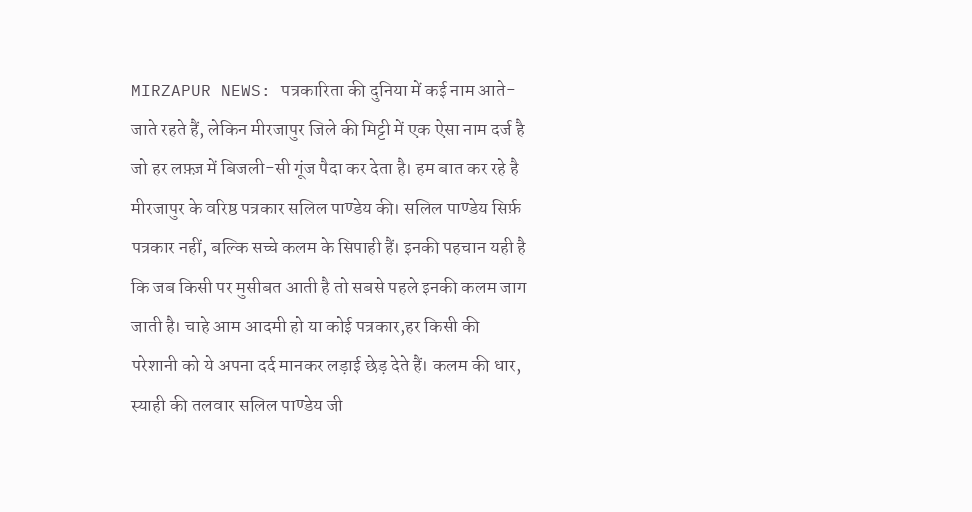MIRZAPUR NEWS: पत्रकारिता की दुनिया में कई नाम आते-जाते रहते हैं, लेकिन मीरजापुर जिले की मिट्टी में एक ऐसा नाम दर्ज है जो हर लफ़्ज़ में बिजली-सी गूंज पैदा कर देता है। हम बात कर रहे है मीरजापुर के वरिष्ठ पत्रकार सलिल पाण्डेय की। सलिल पाण्डेय सिर्फ़ पत्रकार नहीं, बल्कि सच्चे कलम के सिपाही हैं। इनकी पहचान यही है कि जब किसी पर मुसीबत आती है तो सबसे पहले इनकी कलम जाग जाती है। चाहे आम आदमी हो या कोई पत्रकार,हर किसी की परेशानी को ये अपना दर्द मानकर लड़ाई छेड़ देते हैं। कलम की धार, स्याही की तलवार सलिल पाण्डेय जी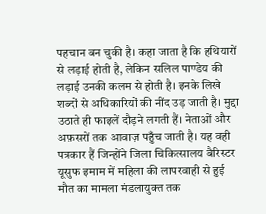पहचान बन चुकी है। कहा जाता है कि हथियारों से लड़ाई होती है, लेकिन सलिल पाण्डेय की लड़ाई उनकी कलम से होती है। इनके लिखे शब्दों से अधिकारियों की नींद उड़ जाती है। मुद्दा उठाते ही फाइलें दौड़ने लगती हैं। नेताओं और अफ़सरों तक आवाज़ पहुँच जाती है। यह वही पत्रकार हैं जिन्होंने जिला चिकित्सालय बैरिस्टर यूसुफ इमाम में महिला की लापरवाही से हुई मौत का मामला मंडलायुक्त तक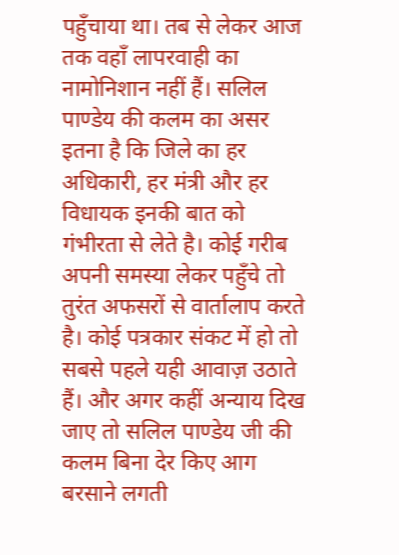पहुँचाया था। तब से लेकर आज तक वहाँ लापरवाही का नामोनिशान नहीं हैं। सलिल पाण्डेय की कलम का असर इतना है कि जिले का हर अधिकारी, हर मंत्री और हर विधायक इनकी बात को गंभीरता से लेते है। कोई गरीब अपनी समस्या लेकर पहुँचे तो तुरंत अफसरों से वार्तालाप करते है। कोई पत्रकार संकट में हो तो सबसे पहले यही आवाज़ उठाते हैं। और अगर कहीं अन्याय दिख जाए तो सलिल पाण्डेय जी की कलम बिना देर किए आग बरसाने लगती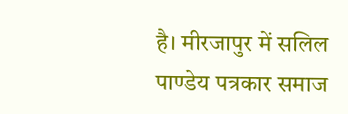है। मीरजापुर में सलिल पाण्डेय पत्रकार समाज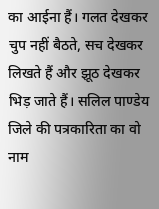का आईना हैं। गलत देखकर चुप नहीं बैठते, सच देखकर लिखते हैं और झूठ देखकर भिड़ जाते हैं। सलिल पाण्डेय जिले की पत्रकारिता का वो नाम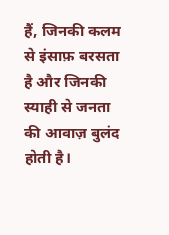हैं, जिनकी कलम से इंसाफ़ बरसता है और जिनकी स्याही से जनता की आवाज़ बुलंद होती है।